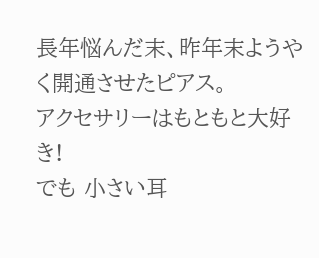長年悩んだ末、昨年末ようやく開通させたピアス。
アクセサリーはもともと大好き!
でも 小さい耳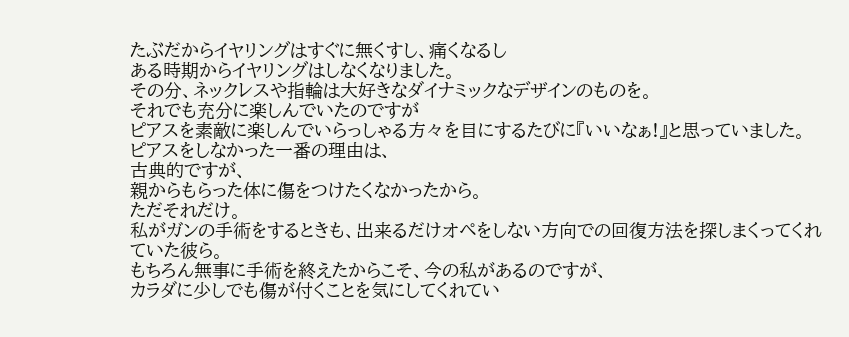たぶだからイヤリングはすぐに無くすし、痛くなるし
ある時期からイヤリングはしなくなりました。
その分、ネックレスや指輪は大好きなダイナミックなデザインのものを。
それでも充分に楽しんでいたのですが
ピアスを素敵に楽しんでいらっしゃる方々を目にするたびに『いいなぁ!』と思っていました。
ピアスをしなかった一番の理由は、
古典的ですが、
親からもらった体に傷をつけたくなかったから。
ただそれだけ。
私がガンの手術をするときも、出来るだけオペをしない方向での回復方法を探しまくってくれていた彼ら。
もちろん無事に手術を終えたからこそ、今の私があるのですが、
カラダに少しでも傷が付くことを気にしてくれてい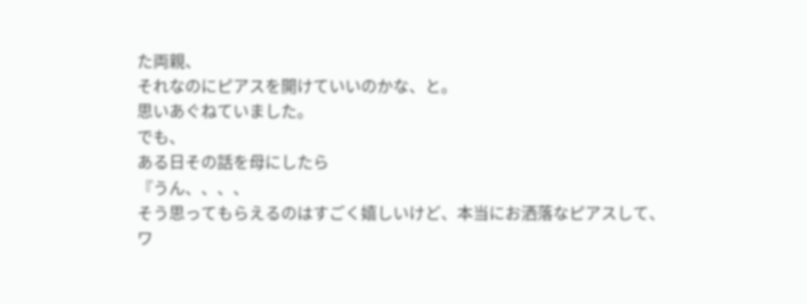た両親、
それなのにピアスを開けていいのかな、と。
思いあぐねていました。
でも、
ある日その話を母にしたら
『うん、、、、
そう思ってもらえるのはすごく嬉しいけど、本当にお洒落なピアスして、
ワ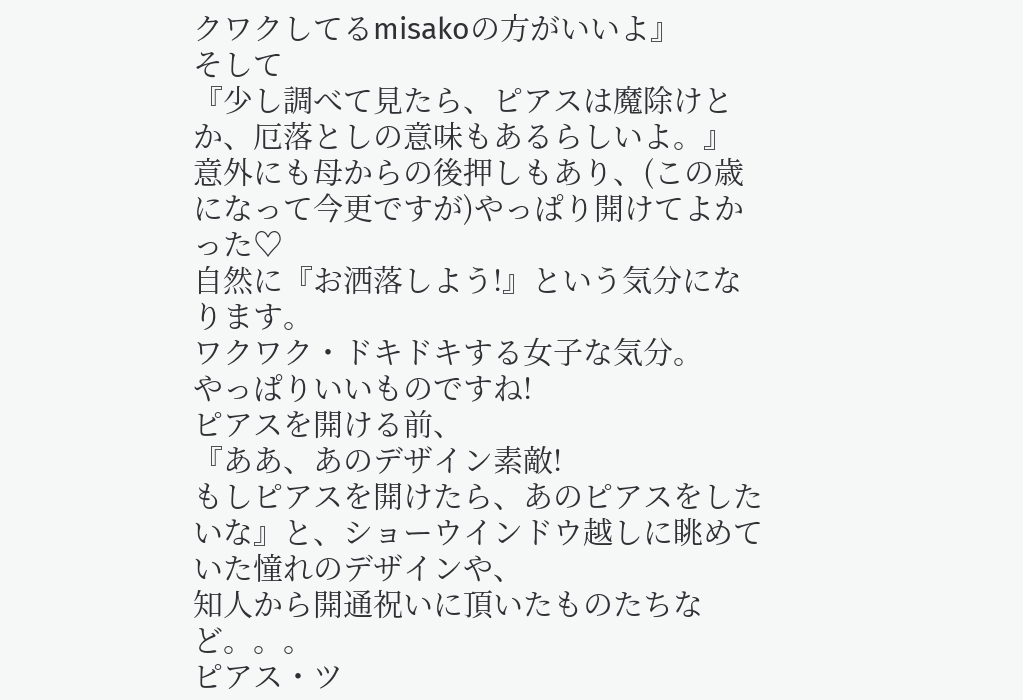クワクしてるmisakoの方がいいよ』
そして
『少し調べて見たら、ピアスは魔除けとか、厄落としの意味もあるらしいよ。』
意外にも母からの後押しもあり、(この歳になって今更ですが)やっぱり開けてよかった♡
自然に『お洒落しよう!』という気分になります。
ワクワク・ドキドキする女子な気分。
やっぱりいいものですね!
ピアスを開ける前、
『ああ、あのデザイン素敵!
もしピアスを開けたら、あのピアスをしたいな』と、ショーウインドウ越しに眺めていた憧れのデザインや、
知人から開通祝いに頂いたものたちなど。。。
ピアス・ツ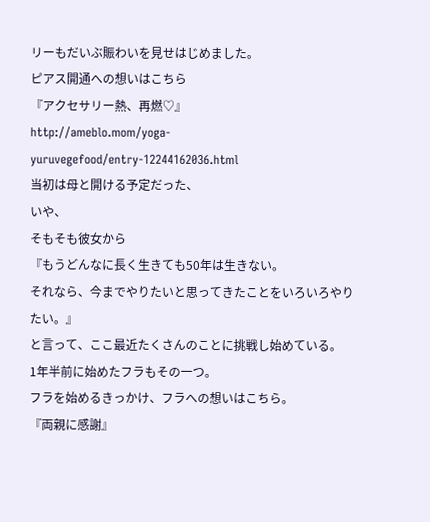リーもだいぶ賑わいを見せはじめました。
ピアス開通への想いはこちら
『アクセサリー熱、再燃♡』
http://ameblo.mom/yoga-yuruvegefood/entry-12244162036.html
当初は母と開ける予定だった、
いや、
そもそも彼女から
『もうどんなに長く生きても50年は生きない。
それなら、今までやりたいと思ってきたことをいろいろやりたい。』
と言って、ここ最近たくさんのことに挑戦し始めている。
1年半前に始めたフラもその一つ。
フラを始めるきっかけ、フラへの想いはこちら。
『両親に感謝』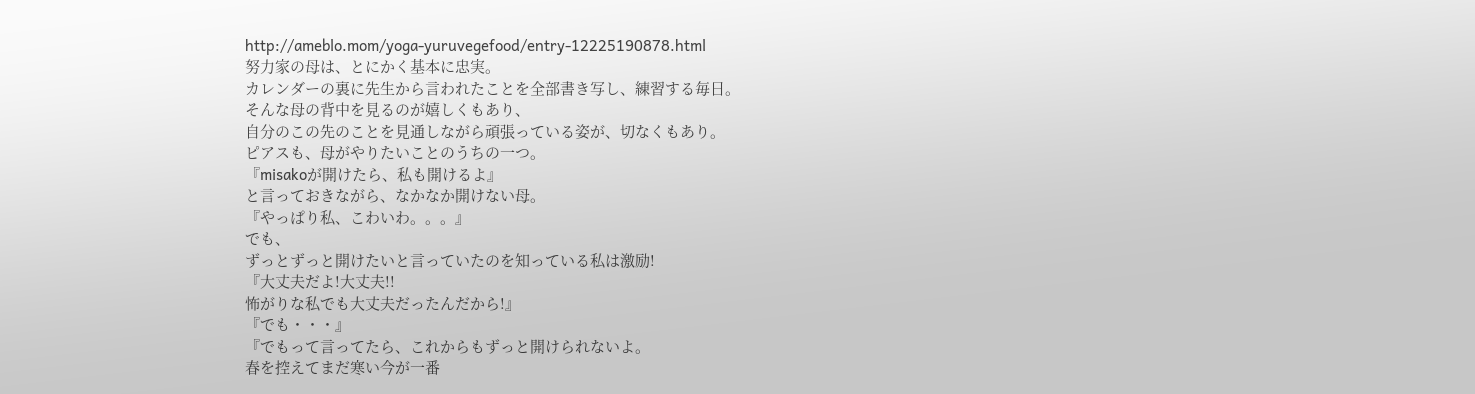http://ameblo.mom/yoga-yuruvegefood/entry-12225190878.html
努力家の母は、とにかく基本に忠実。
カレンダーの裏に先生から言われたことを全部書き写し、練習する毎日。
そんな母の背中を見るのが嬉しくもあり、
自分のこの先のことを見通しながら頑張っている姿が、切なくもあり。
ピアスも、母がやりたいことのうちの一つ。
『misakoが開けたら、私も開けるよ』
と言っておきながら、なかなか開けない母。
『やっぱり私、こわいわ。。。』
でも、
ずっとずっと開けたいと言っていたのを知っている私は激励!
『大丈夫だよ!大丈夫!!
怖がりな私でも大丈夫だったんだから!』
『でも・・・』
『でもって言ってたら、これからもずっと開けられないよ。
春を控えてまだ寒い今が一番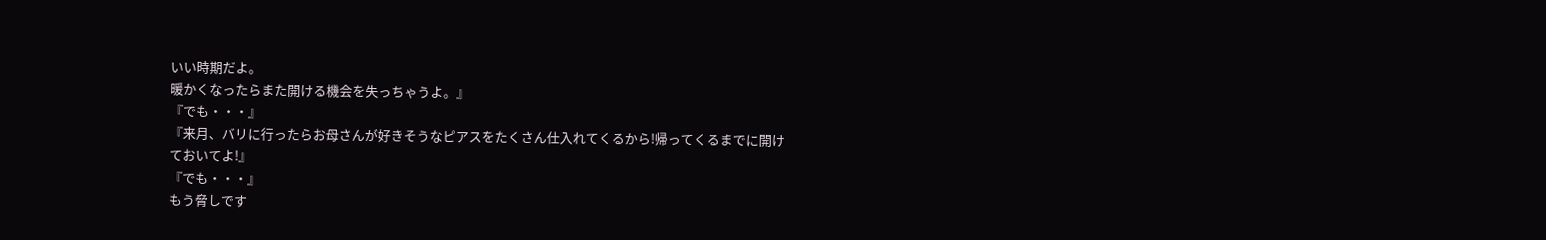いい時期だよ。
暖かくなったらまた開ける機会を失っちゃうよ。』
『でも・・・』
『来月、バリに行ったらお母さんが好きそうなピアスをたくさん仕入れてくるから!帰ってくるまでに開けておいてよ!』
『でも・・・』
もう脅しです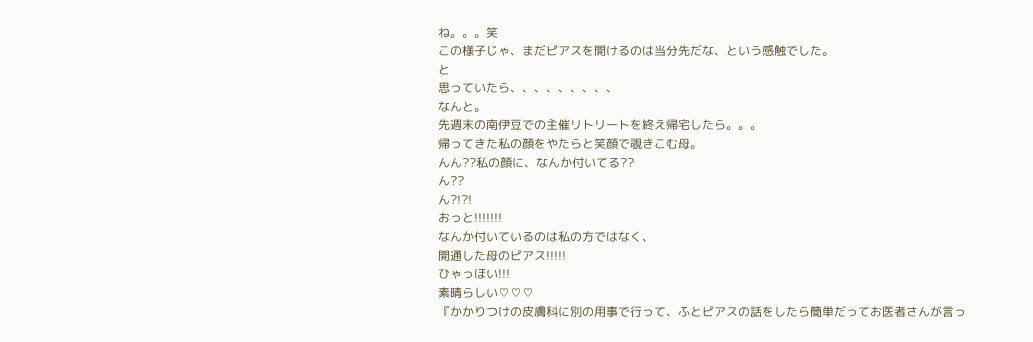ね。。。笑
この様子じゃ、まだピアスを開けるのは当分先だな、という感触でした。
と
思っていたら、、、、、、、、、
なんと。
先週末の南伊豆での主催リトリートを終え帰宅したら。。。
帰ってきた私の顔をやたらと笑顔で覗きこむ母。
んん??私の顔に、なんか付いてる??
ん??
ん?!?!
おっと!!!!!!!
なんか付いているのは私の方ではなく、
開通した母のピアス!!!!!
ひゃっほい!!!
素晴らしい♡♡♡
『かかりつけの皮膚科に別の用事で行って、ふとピアスの話をしたら簡単だってお医者さんが言っ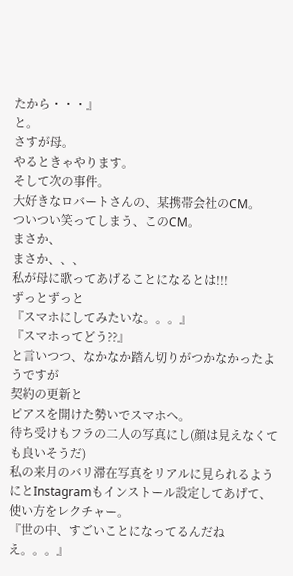たから・・・』
と。
さすが母。
やるときゃやります。
そして次の事件。
大好きなロバートさんの、某携帯会社のCM。
ついつい笑ってしまう、このCM。
まさか、
まさか、、、
私が母に歌ってあげることになるとは!!!
ずっとずっと
『スマホにしてみたいな。。。』
『スマホってどう??』
と言いつつ、なかなか踏ん切りがつかなかったようですが
契約の更新と
ピアスを開けた勢いでスマホへ。
待ち受けもフラの二人の写真にし(顔は見えなくても良いそうだ)
私の来月のバリ滞在写真をリアルに見られるようにとInstagramもインストール設定してあげて、使い方をレクチャー。
『世の中、すごいことになってるんだねえ。。。』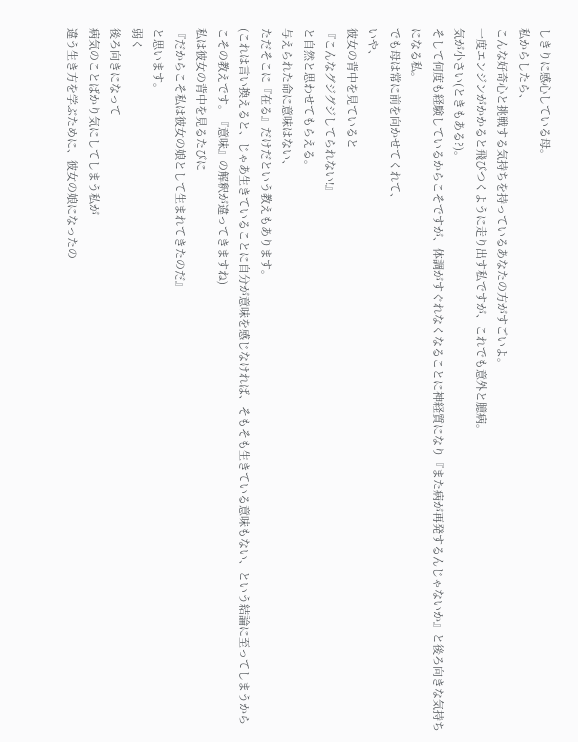しきりに感心している母。
私からしたら、
こんな好奇心と挑戦する気持ちを持っているあなたの方がすごいよ。
一度エンジンがかかると飛びつくように走り出す私ですが、これでも意外と臆病。
気が小さい(ときもある?)。
そして何度も経験しているからこそですが、体調がすぐれなくなることに神経質になり『また病が再発するんじゃないか』と後ろ向きな気持ちになる私。
でも母は常に前を向かせてくれて、
いや、
彼女の背中を見ていると
『こんなグジグジしてられない!』
と自然と思わせてもらえる。
与えられた命に意味はない、
ただそこに『在る』だけだという教えもあります。
(これは言い換えると、じゃあ生きていることに自分が意味を感じなければ、そもそも生きている意味もない、という結論に至ってしまうからこその教えです。『意味』の解釈が違ってきますね)
私は彼女の背中を見るたびに
『だからこそ私は彼女の娘として生まれてきたのだ』
と思います。
弱く
後ろ向きになって
病気のことばかり気にしてしまう私が
違う生き方を学ぶために、彼女の娘になったの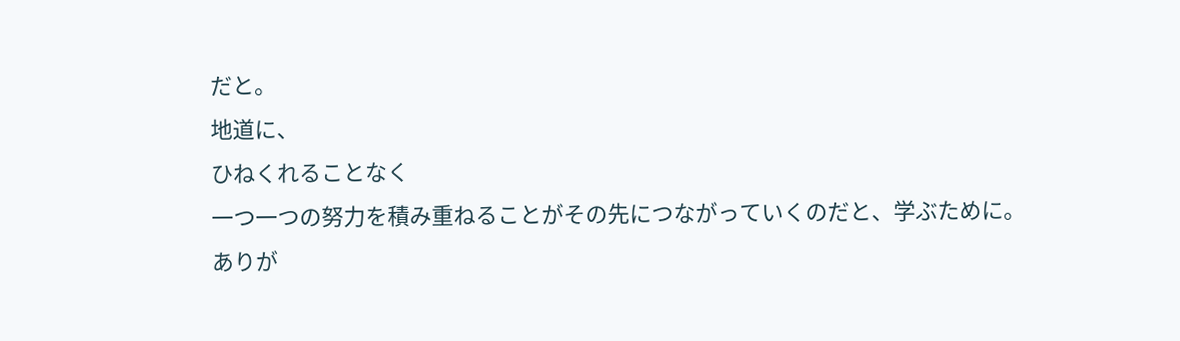だと。
地道に、
ひねくれることなく
一つ一つの努力を積み重ねることがその先につながっていくのだと、学ぶために。
ありが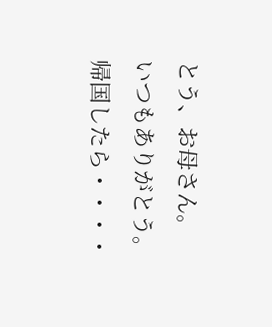とう、お母さん。
いつもありがとう。
帰国したら・・・・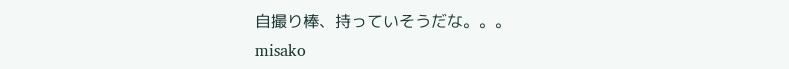自撮り棒、持っていそうだな。。。
misako